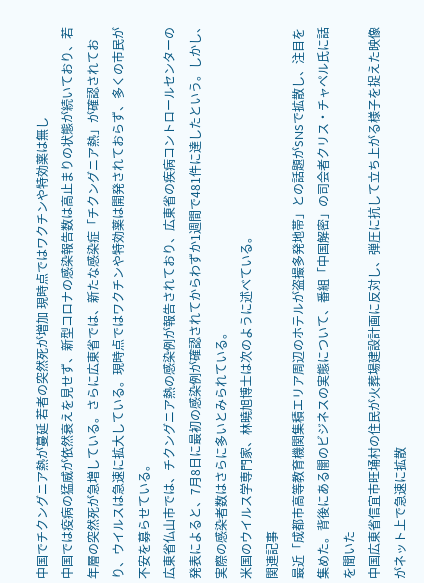中国でチクングニア熱が蔓延 若者の突然死が増加 現時点ではワクチンや特効薬は無し
中国では疫病の猛威が依然衰えを見せず、新型コロナの感染報告数は高止まりの状態が続いており、若年層の突然死が急増している。さらに広東省では、新たな感染症「チクングニア熱」が確認されており、ウイルスは急速に拡大している。現時点ではワクチンや特効薬は開発されておらず、多くの市民が不安を募らせている。
広東省仏山市では、チクングニア熱の感染例が報告されており、広東省の疾病コントロールセンターの発表によると、7月8日に最初の感染例が確認されてからわずか1週間で481件に達したという。しかし、実際の感染者数はさらに多いとみられている。
米国のウイルス学専門家、林曉旭博士は次のように述べている。
関連記事
最近「成都市高等教育機関集積エリア周辺のホテルが盗撮多発地帯」との話題がSNSで拡散し、注目を集めた。背後にある闇のビジネスの実態について、番組「中国解密」の司会者クリス・チャペル氏に話を聞いた
中国広東省信宜市旺埇村の住民が火葬場建設計画に反対し、弾圧に抗して立ち上がる様子を捉えた映像がネット上で急速に拡散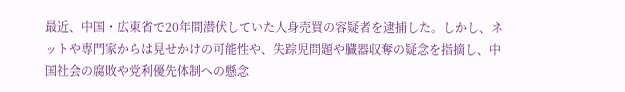最近、中国・広東省で20年間潜伏していた人身売買の容疑者を逮捕した。しかし、ネットや専門家からは見せかけの可能性や、失踪児問題や臓器収奪の疑念を指摘し、中国社会の腐敗や党利優先体制への懸念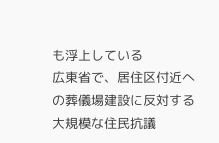も浮上している
広東省で、居住区付近への葬儀場建設に反対する大規模な住民抗議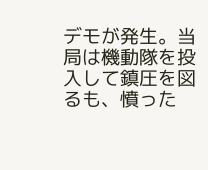デモが発生。当局は機動隊を投入して鎮圧を図るも、憤った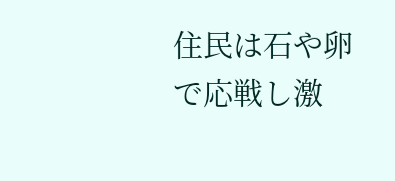住民は石や卵で応戦し激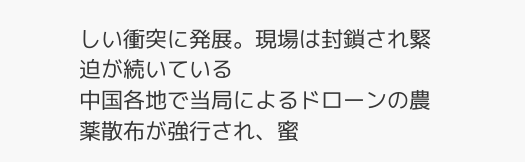しい衝突に発展。現場は封鎖され緊迫が続いている
中国各地で当局によるドローンの農薬散布が強行され、蜜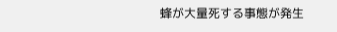蜂が大量死する事態が発生